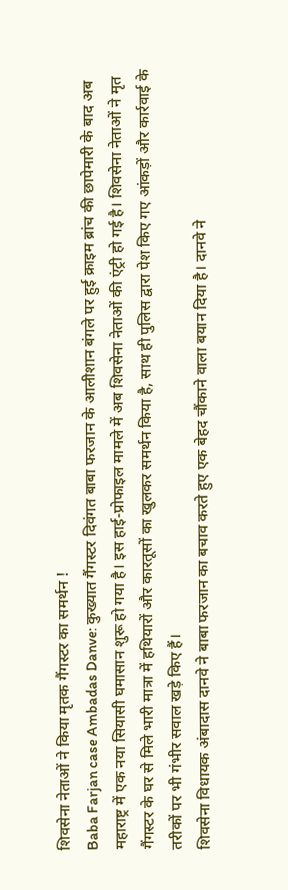शिवसेना नेताओं ने किया मृतक गैंगस्टर का समर्थन !
Baba Farjan case Ambadas Danve: कुख्यात गैंगस्टर दिवंगत बाबा फरजान के आलीशान बंगले पर हुई क्राइम ब्रांच की छापेमारी के बाद अब महाराष्ट्र में एक नया सियासी घमासान शुरू हो गया है। इस हाई-प्रोफाइल मामले में अब शिवसेना नेताओं की एंट्री हो गई है। शिवसेना नेताओं ने मृत गैंगस्टर के घर से मिले भारी मात्रा में हथियारों और कारतूसों का खुलकर समर्थन किया है, साथ ही पुलिस द्वारा पेश किए गए आंकड़ों और कार्रवाई के तरीकों पर भी गंभीर सवाल खड़े किए हैं।
शिवसेना विधायक अंबादास दानवे ने बाबा फरजान का बचाव करते हुए एक बेहद चौंकाने वाला बयान दिया है। दानवे ने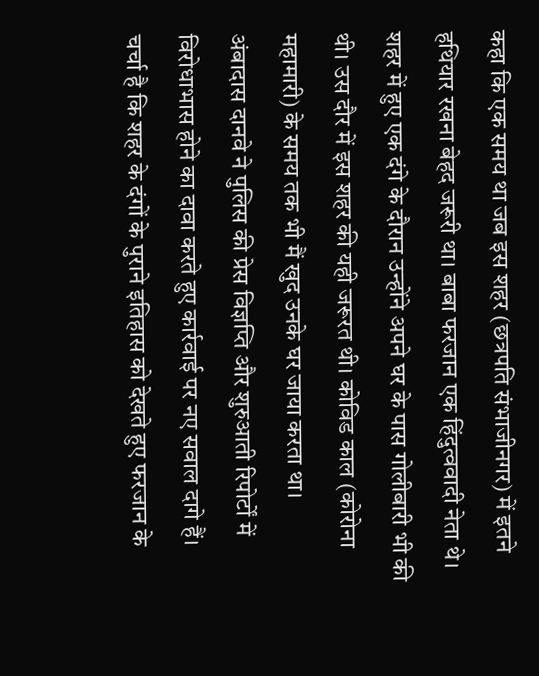कहा कि एक समय था जब इस शहर (छत्रपति संभाजीनगर) में इतने हथियार रखना बेहद जरूरी था। बाबा फरजान एक हिंदुत्ववादी नेता थे। शहर में हुए एक दंगे के दौरान उन्होंने अपने घर के पास गोलीबारी भी की थी। उस दौर में इस शहर की यही जरूरत थी। कोविड काल (कोरोना महामारी) के समय तक भी मैं खुद उनके घर जाया करता था।
अंबादास दानवे ने पुलिस की प्रेस विज्ञप्ति और शुरुआती रिपोर्टों में विरोधाभास होने का दावा करते हुए कार्रवाई पर नए सवाल दागे हैं। चर्चा है कि शहर के दंगों के पुराने इतिहास को देखते हुए फरजान के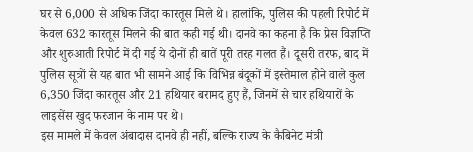घर से 6,000 से अधिक जिंदा कारतूस मिले थे। हालांकि, पुलिस की पहली रिपोर्ट में केवल 632 कारतूस मिलने की बात कही गई थी। दानवे का कहना है कि प्रेस विज्ञप्ति और शुरुआती रिपोर्ट में दी गई ये दोनों ही बातें पूरी तरह गलत हैं। दूसरी तरफ, बाद में पुलिस सूत्रों से यह बात भी सामने आई कि विभिन्न बंदूकों में इस्तेमाल होने वाले कुल 6,350 जिंदा कारतूस और 21 हथियार बरामद हुए हैं, जिनमें से चार हथियारों के लाइसेंस खुद फरजान के नाम पर थे।
इस मामले में केवल अंबादास दानवे ही नहीं, बल्कि राज्य के कैबिनेट मंत्री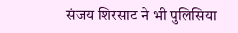संजय शिरसाट ने भी पुलिसिया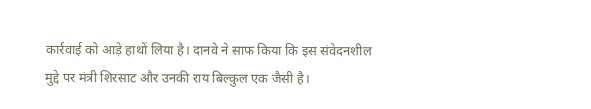कार्रवाई को आड़े हाथों लिया है। दानवे ने साफ किया कि इस संवेदनशील मुद्दे पर मंत्री शिरसाट और उनकी राय बिल्कुल एक जैसी है।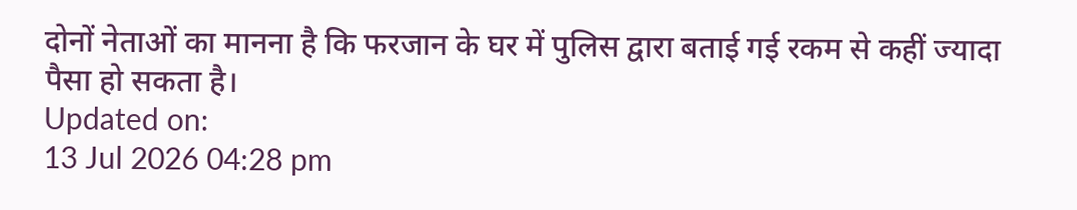दोनों नेताओं का मानना है कि फरजान के घर में पुलिस द्वारा बताई गई रकम से कहीं ज्यादा पैसा हो सकता है।
Updated on:
13 Jul 2026 04:28 pm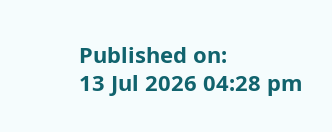Published on:
13 Jul 2026 04:28 pm